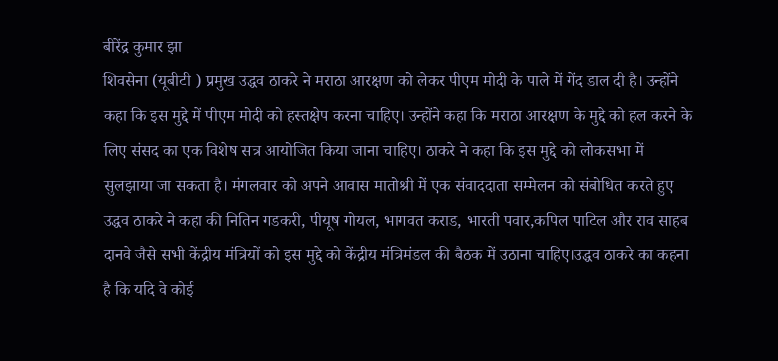बीरेंद्र कुमार झा
शिवसेना (यूबीटी ) प्रमुख उद्धव ठाकरे ने मराठा आरक्षण को लेकर पीएम मोदी के पाले में गेंद डाल दी है। उन्होंने कहा कि इस मुद्दे में पीएम मोदी को हस्तक्षेप करना चाहिए। उन्होंने कहा कि मराठा आरक्षण के मुद्दे को हल करने के लिए संसद का एक विशेष सत्र आयोजित किया जाना चाहिए। ठाकरे ने कहा कि इस मुद्दे को लोकसभा में सुलझाया जा सकता है। मंगलवार को अपने आवास मातोश्री में एक संवाददाता सम्मेलन को संबोधित करते हुए उद्धव ठाकरे ने कहा की नितिन गडकरी, पीयूष गोयल, भागवत कराड, भारती पवार,कपिल पाटिल और राव साहब दानवे जैसे सभी केंद्रीय मंत्रियों को इस मुद्दे को केंद्रीय मंत्रिमंडल की बैठक में उठाना चाहिए।उद्धव ठाकरे का कहना है कि यदि वे कोई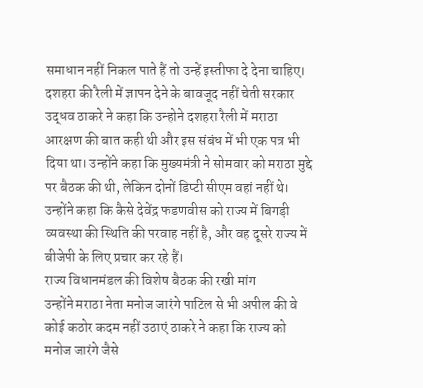समाधान नहीं निकल पाते हैं तो उन्हें इस्तीफा दे देना चाहिए।
दशहरा की रैली में ज्ञापन देने के बावजूद नहीं चेती सरकार
उद्धव ठाकरे ने कहा कि उन्होने दशहरा रैली में मराठा आरक्षण की बात कही थी और इस संबंध में भी एक पत्र भी दिया था। उन्होंने कहा कि मुख्यमंत्री ने सोमवार को मराठा मुद्दे पर बैठक की थी, लेकिन दोनों डिप्टी सीएम वहां नहीं थे। उन्होंने कहा कि कैसे देवेंद्र फडणवीस को राज्य में बिगड़ी व्यवस्था की स्थिति की परवाह नहीं है, और वह दूसरे राज्य में बीजेपी के लिए प्रचार कर रहे हैं।
राज्य विधानमंडल की विशेष बैठक की रखी मांग
उन्होंने मराठा नेता मनोज जारंगे पाटिल से भी अपील की वे कोई कठोर कदम नहीं उठाएं ठाकरे ने कहा कि राज्य को मनोज जारंगे जैसे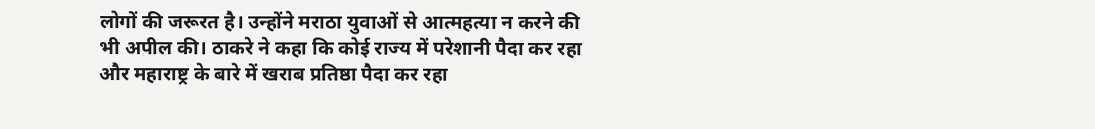लोगों की जरूरत है। उन्होंने मराठा युवाओं से आत्महत्या न करने की भी अपील की। ठाकरे ने कहा कि कोई राज्य में परेशानी पैदा कर रहा और महाराष्ट्र के बारे में खराब प्रतिष्ठा पैदा कर रहा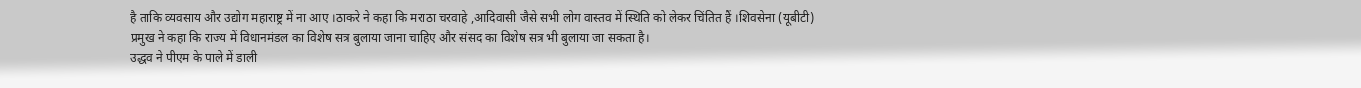है ताकि व्यवसाय और उद्योग महाराष्ट्र में ना आए ।ठाकरे ने कहा कि मराठा चरवाहे ,आदिवासी जैसे सभी लोग वास्तव में स्थिति को लेकर चिंतित हैं ।शिवसेना (यूबीटी) प्रमुख ने कहा कि राज्य में विधानमंडल का विशेष सत्र बुलाया जाना चाहिए और संसद का विशेष सत्र भी बुलाया जा सकता है।
उद्धव ने पीएम के पाले में डाली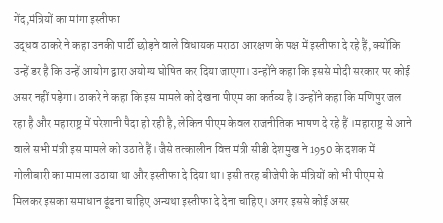गेंद,मंत्रियों का मांगा इस्तीफा
उद्धव ठाकरे ने कहा उनकी पार्टी छोड़ने वाले विधायक मराठा आरक्षण के पक्ष में इस्तीफा दे रहे हैं, क्योंकि उन्हें डर है कि उन्हें आयोग द्वारा अयोग्य घोषित कर दिया जाएगा। उन्होंने कहा कि इससे मोदी सरकार पर कोई असर नहीं पड़ेगा। ठाकरे ने कहा कि इस मामले को देखना पीएम का कर्तव्य है l उन्होंने कहा कि मणिपुर जल रहा है और महाराष्ट्र में परेशानी पैदा हो रही है, लेकिन पीएम केवल राजनीतिक भाषण दे रहे हैं ।महाराष्ट्र से आने वाले सभी मंत्री इस मामले को उठाते हैं। जैसे तत्कालीन वित्त मंत्री सीडी देशमुख ने 1950 के दशक में गोलीबारी का मामला उठाया था और इस्तीफा दे दिया था। इसी तरह बीजेपी के मंत्रियों को भी पीएम से मिलकर इसका समाधान ढूंढना चाहिए अन्यथा इस्तीफा दे देना चाहिए। अगर इससे कोई असर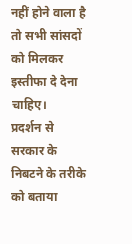नहीं होने वाला है तो सभी सांसदों को मिलकर इस्तीफा दे देना चाहिए।
प्रदर्शन से सरकार के निबटने के तरीके को बताया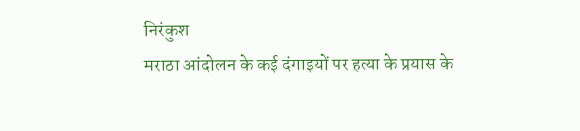निरंकुश
मराठा आंदोलन के कई दंगाइयों पर हत्या के प्रयास के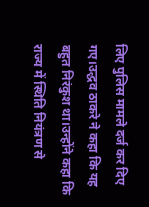लिए पुलिस मामले दर्ज कर दिए गए।उद्धव ठाकरे ने कहा कि यह बहुत निरंकुश था।उन्होंने कहा कि राज्य में स्थिति नियंत्रण से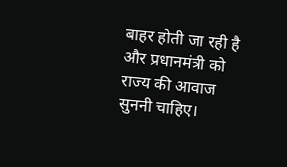बाहर होती जा रही है और प्रधानमंत्री को राज्य की आवाज सुननी चाहिए।